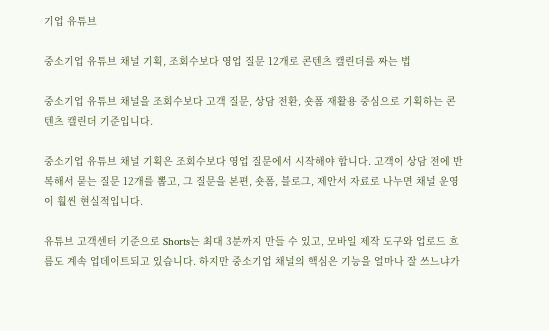기업 유튜브

중소기업 유튜브 채널 기획, 조회수보다 영업 질문 12개로 콘텐츠 캘린더를 짜는 법

중소기업 유튜브 채널을 조회수보다 고객 질문, 상담 전환, 숏폼 재활용 중심으로 기획하는 콘텐츠 캘린더 기준입니다.

중소기업 유튜브 채널 기획은 조회수보다 영업 질문에서 시작해야 합니다. 고객이 상담 전에 반복해서 묻는 질문 12개를 뽑고, 그 질문을 본편, 숏폼, 블로그, 제안서 자료로 나누면 채널 운영이 훨씬 현실적입니다.

유튜브 고객센터 기준으로 Shorts는 최대 3분까지 만들 수 있고, 모바일 제작 도구와 업로드 흐름도 계속 업데이트되고 있습니다. 하지만 중소기업 채널의 핵심은 기능을 얼마나 잘 쓰느냐가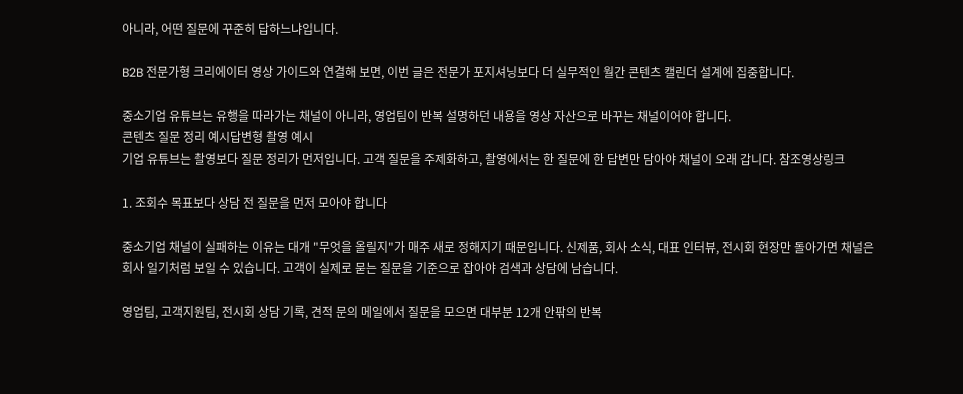아니라, 어떤 질문에 꾸준히 답하느냐입니다.

B2B 전문가형 크리에이터 영상 가이드와 연결해 보면, 이번 글은 전문가 포지셔닝보다 더 실무적인 월간 콘텐츠 캘린더 설계에 집중합니다.

중소기업 유튜브는 유행을 따라가는 채널이 아니라, 영업팀이 반복 설명하던 내용을 영상 자산으로 바꾸는 채널이어야 합니다.
콘텐츠 질문 정리 예시답변형 촬영 예시
기업 유튜브는 촬영보다 질문 정리가 먼저입니다. 고객 질문을 주제화하고, 촬영에서는 한 질문에 한 답변만 담아야 채널이 오래 갑니다. 참조영상링크

1. 조회수 목표보다 상담 전 질문을 먼저 모아야 합니다

중소기업 채널이 실패하는 이유는 대개 "무엇을 올릴지"가 매주 새로 정해지기 때문입니다. 신제품, 회사 소식, 대표 인터뷰, 전시회 현장만 돌아가면 채널은 회사 일기처럼 보일 수 있습니다. 고객이 실제로 묻는 질문을 기준으로 잡아야 검색과 상담에 남습니다.

영업팀, 고객지원팀, 전시회 상담 기록, 견적 문의 메일에서 질문을 모으면 대부분 12개 안팎의 반복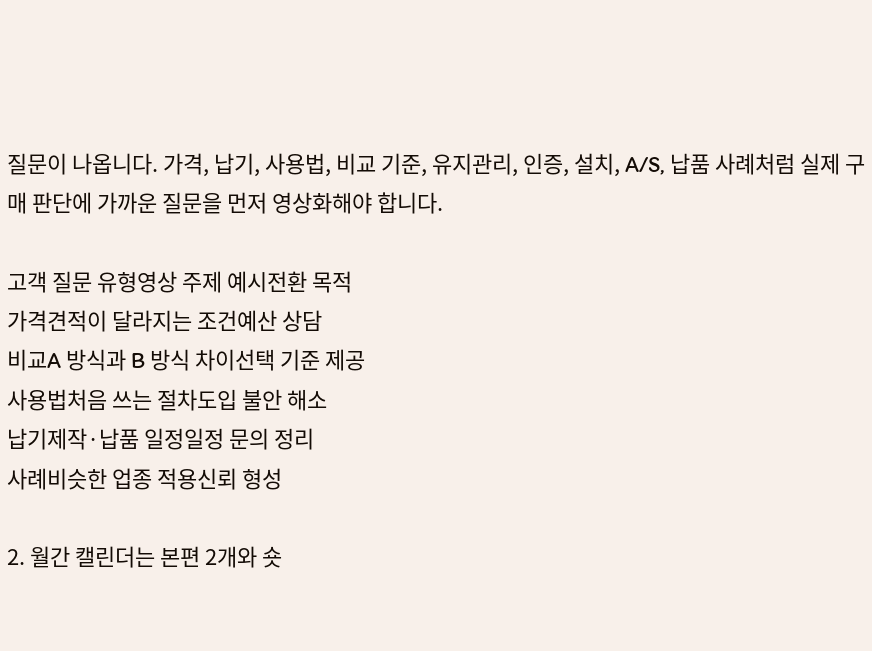질문이 나옵니다. 가격, 납기, 사용법, 비교 기준, 유지관리, 인증, 설치, A/S, 납품 사례처럼 실제 구매 판단에 가까운 질문을 먼저 영상화해야 합니다.

고객 질문 유형영상 주제 예시전환 목적
가격견적이 달라지는 조건예산 상담
비교A 방식과 B 방식 차이선택 기준 제공
사용법처음 쓰는 절차도입 불안 해소
납기제작·납품 일정일정 문의 정리
사례비슷한 업종 적용신뢰 형성

2. 월간 캘린더는 본편 2개와 숏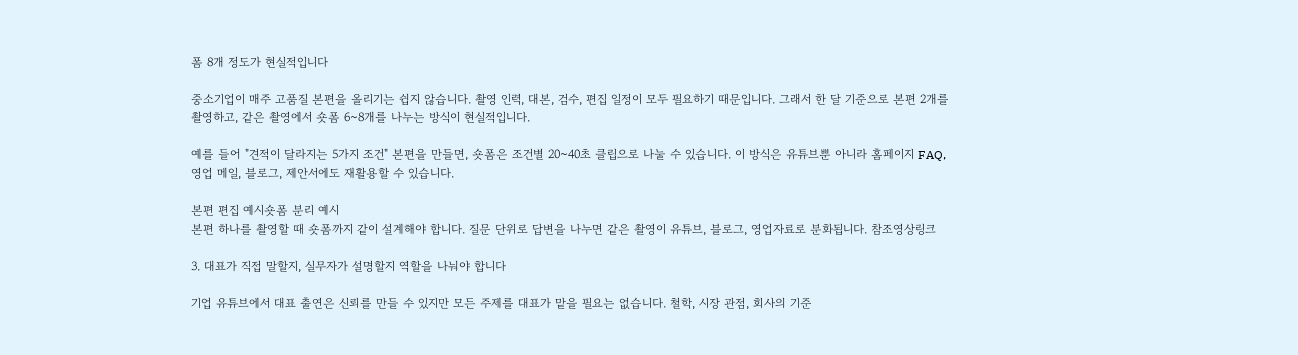폼 8개 정도가 현실적입니다

중소기업이 매주 고품질 본편을 올리기는 쉽지 않습니다. 촬영 인력, 대본, 검수, 편집 일정이 모두 필요하기 때문입니다. 그래서 한 달 기준으로 본편 2개를 촬영하고, 같은 촬영에서 숏폼 6~8개를 나누는 방식이 현실적입니다.

예를 들어 "견적이 달라지는 5가지 조건" 본편을 만들면, 숏폼은 조건별 20~40초 클립으로 나눌 수 있습니다. 이 방식은 유튜브뿐 아니라 홈페이지 FAQ, 영업 메일, 블로그, 제안서에도 재활용할 수 있습니다.

본편 편집 예시숏폼 분리 예시
본편 하나를 촬영할 때 숏폼까지 같이 설계해야 합니다. 질문 단위로 답변을 나누면 같은 촬영이 유튜브, 블로그, 영업자료로 분화됩니다. 참조영상링크

3. 대표가 직접 말할지, 실무자가 설명할지 역할을 나눠야 합니다

기업 유튜브에서 대표 출연은 신뢰를 만들 수 있지만 모든 주제를 대표가 맡을 필요는 없습니다. 철학, 시장 관점, 회사의 기준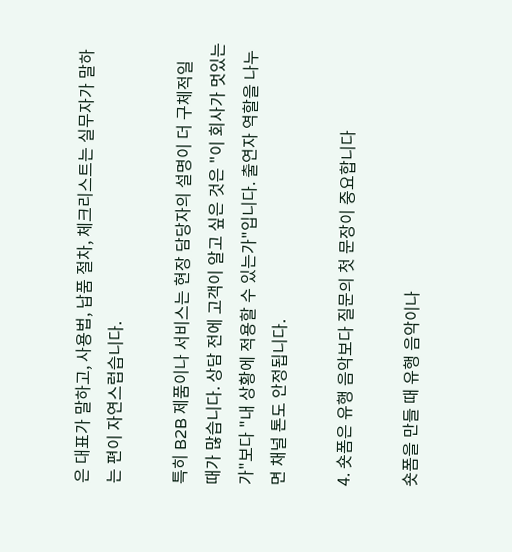은 대표가 말하고, 사용법, 납품 절차, 체크리스트는 실무자가 말하는 편이 자연스럽습니다.

특히 B2B 제품이나 서비스는 현장 담당자의 설명이 더 구체적일 때가 많습니다. 상담 전에 고객이 알고 싶은 것은 "이 회사가 멋있는가"보다 "내 상황에 적용할 수 있는가"입니다. 출연자 역할을 나누면 채널 톤도 안정됩니다.

4. 숏폼은 유행 음악보다 질문의 첫 문장이 중요합니다

숏폼을 만들 때 유행 음악이나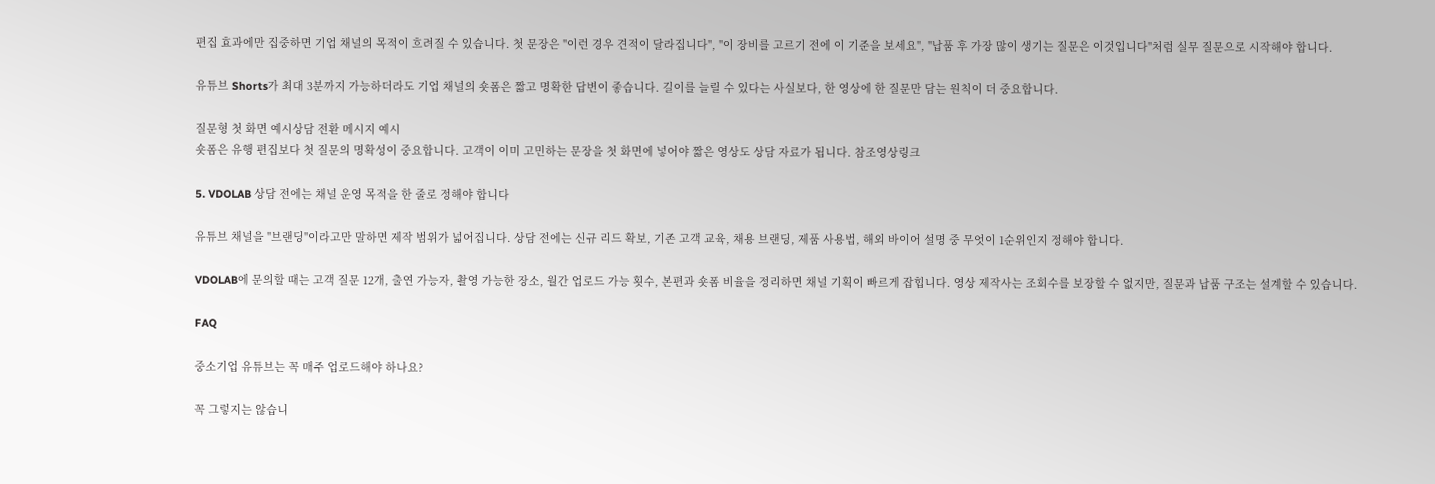편집 효과에만 집중하면 기업 채널의 목적이 흐려질 수 있습니다. 첫 문장은 "이런 경우 견적이 달라집니다", "이 장비를 고르기 전에 이 기준을 보세요", "납품 후 가장 많이 생기는 질문은 이것입니다"처럼 실무 질문으로 시작해야 합니다.

유튜브 Shorts가 최대 3분까지 가능하더라도 기업 채널의 숏폼은 짧고 명확한 답변이 좋습니다. 길이를 늘릴 수 있다는 사실보다, 한 영상에 한 질문만 담는 원칙이 더 중요합니다.

질문형 첫 화면 예시상담 전환 메시지 예시
숏폼은 유행 편집보다 첫 질문의 명확성이 중요합니다. 고객이 이미 고민하는 문장을 첫 화면에 넣어야 짧은 영상도 상담 자료가 됩니다. 참조영상링크

5. VDOLAB 상담 전에는 채널 운영 목적을 한 줄로 정해야 합니다

유튜브 채널을 "브랜딩"이라고만 말하면 제작 범위가 넓어집니다. 상담 전에는 신규 리드 확보, 기존 고객 교육, 채용 브랜딩, 제품 사용법, 해외 바이어 설명 중 무엇이 1순위인지 정해야 합니다.

VDOLAB에 문의할 때는 고객 질문 12개, 출연 가능자, 촬영 가능한 장소, 월간 업로드 가능 횟수, 본편과 숏폼 비율을 정리하면 채널 기획이 빠르게 잡힙니다. 영상 제작사는 조회수를 보장할 수 없지만, 질문과 납품 구조는 설계할 수 있습니다.

FAQ

중소기업 유튜브는 꼭 매주 업로드해야 하나요?

꼭 그렇지는 않습니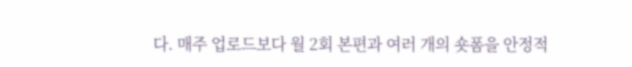다. 매주 업로드보다 월 2회 본편과 여러 개의 숏폼을 안정적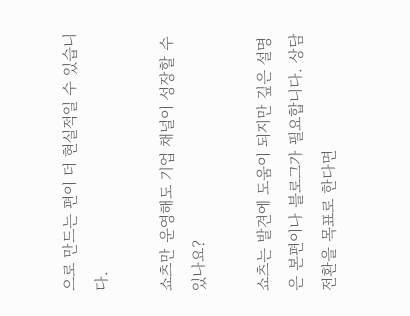으로 만드는 편이 더 현실적일 수 있습니다.

쇼츠만 운영해도 기업 채널이 성장할 수 있나요?

쇼츠는 발견에 도움이 되지만 깊은 설명은 본편이나 블로그가 필요합니다. 상담 전환을 목표로 한다면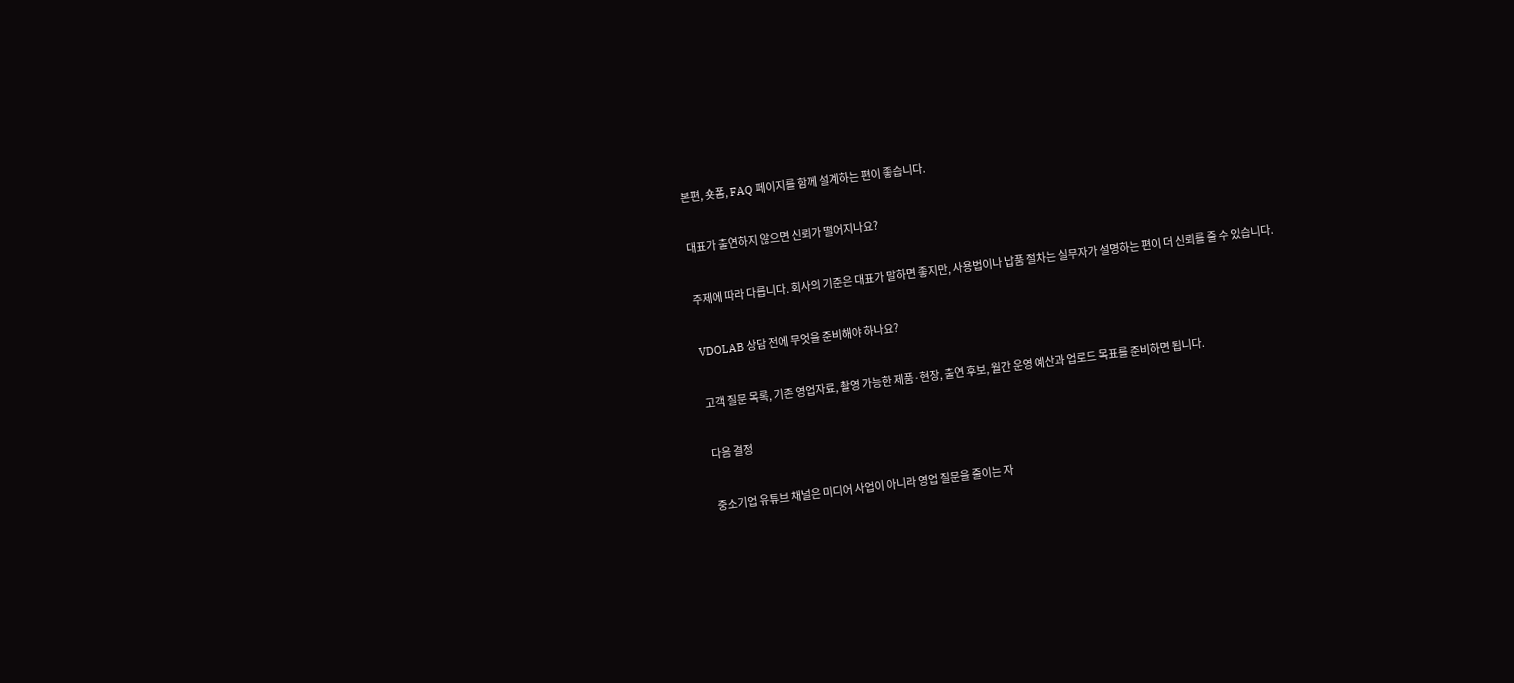본편, 숏폼, FAQ 페이지를 함께 설계하는 편이 좋습니다.

대표가 출연하지 않으면 신뢰가 떨어지나요?

주제에 따라 다릅니다. 회사의 기준은 대표가 말하면 좋지만, 사용법이나 납품 절차는 실무자가 설명하는 편이 더 신뢰를 줄 수 있습니다.

VDOLAB 상담 전에 무엇을 준비해야 하나요?

고객 질문 목록, 기존 영업자료, 촬영 가능한 제품·현장, 출연 후보, 월간 운영 예산과 업로드 목표를 준비하면 됩니다.

다음 결정

중소기업 유튜브 채널은 미디어 사업이 아니라 영업 질문을 줄이는 자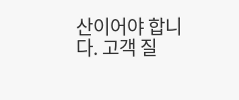산이어야 합니다. 고객 질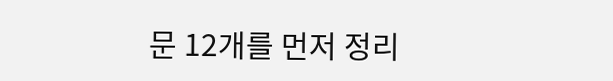문 12개를 먼저 정리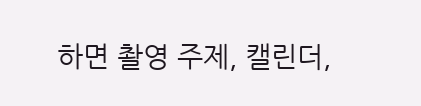하면 촬영 주제, 캘린더,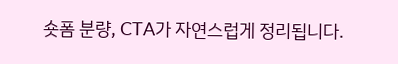숏폼 분량, CTA가 자연스럽게 정리됩니다.